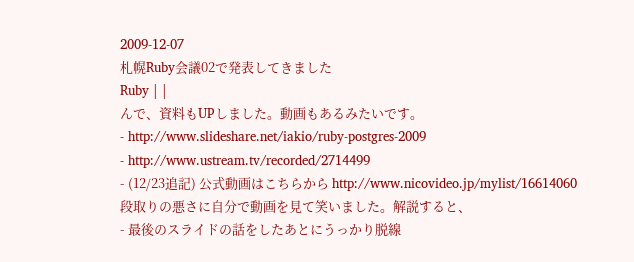2009-12-07
札幌Ruby会議02で発表してきました
Ruby | |
んで、資料もUPしました。動画もあるみたいです。
- http://www.slideshare.net/iakio/ruby-postgres-2009
- http://www.ustream.tv/recorded/2714499
- (12/23追記) 公式動画はこちらから http://www.nicovideo.jp/mylist/16614060
段取りの悪さに自分で動画を見て笑いました。解説すると、
- 最後のスライドの話をしたあとにうっかり脱線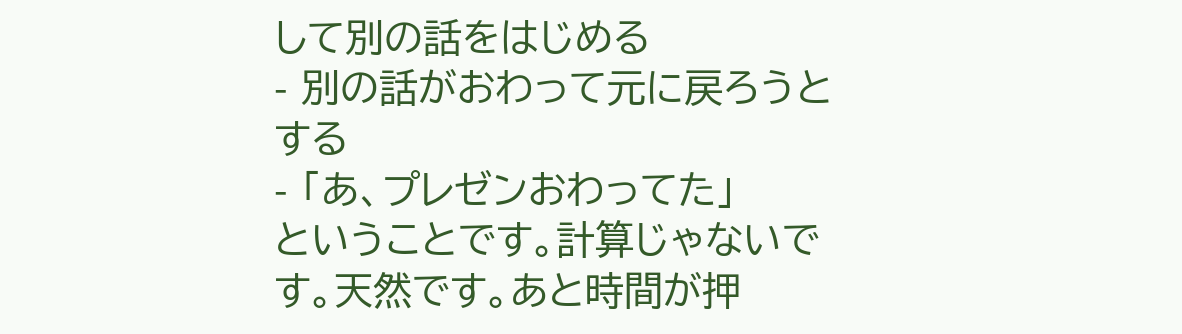して別の話をはじめる
- 別の話がおわって元に戻ろうとする
- 「あ、プレゼンおわってた」
ということです。計算じゃないです。天然です。あと時間が押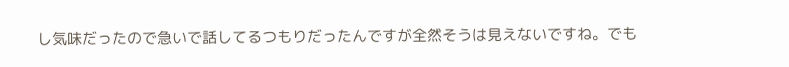し気味だったので急いで話してるつもりだったんですが全然そうは見えないですね。でも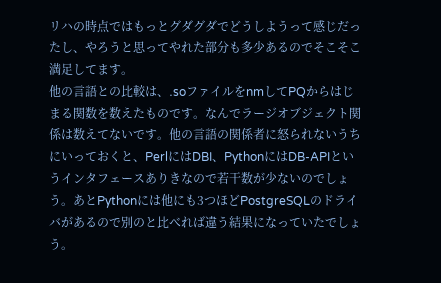リハの時点ではもっとグダグダでどうしようって感じだったし、やろうと思ってやれた部分も多少あるのでそこそこ満足してます。
他の言語との比較は、.soファイルをnmしてPQからはじまる関数を数えたものです。なんでラージオブジェクト関係は数えてないです。他の言語の関係者に怒られないうちにいっておくと、PerlにはDBI、PythonにはDB-APIというインタフェースありきなので若干数が少ないのでしょう。あとPythonには他にも3つほどPostgreSQLのドライバがあるので別のと比べれば違う結果になっていたでしょう。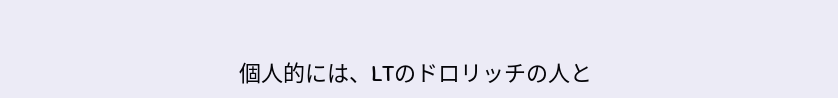個人的には、LTのドロリッチの人と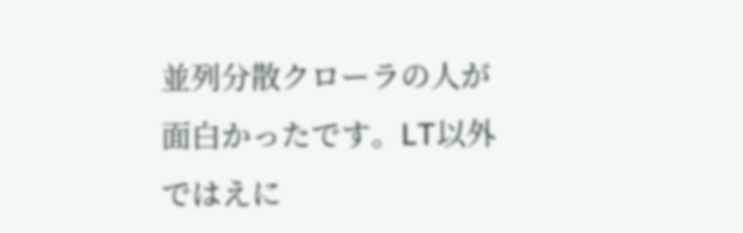並列分散クローラの人が面白かったです。LT以外ではえに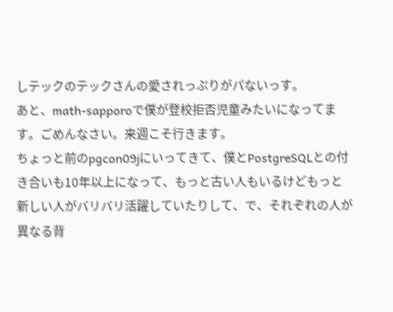しテックのテックさんの愛されっぷりがパないっす。
あと、math-sapporoで僕が登校拒否児童みたいになってます。ごめんなさい。来週こそ行きます。
ちょっと前のpgcon09jにいってきて、僕とPostgreSQLとの付き合いも10年以上になって、もっと古い人もいるけどもっと新しい人がバリバリ活躍していたりして、で、それぞれの人が異なる背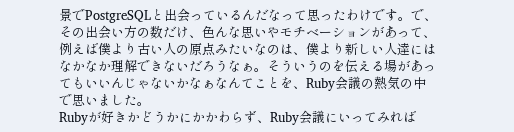景でPostgreSQLと出会っているんだなって思ったわけです。で、その出会い方の数だけ、色んな思いやモチベーションがあって、例えば僕より古い人の原点みたいなのは、僕より新しい人達にはなかなか理解できないだろうなぁ。そういうのを伝える場があってもいいんじゃないかなぁなんてことを、Ruby会議の熱気の中で思いました。
Rubyが好きかどうかにかかわらず、Ruby会議にいってみれば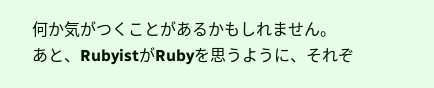何か気がつくことがあるかもしれません。
あと、RubyistがRubyを思うように、それぞ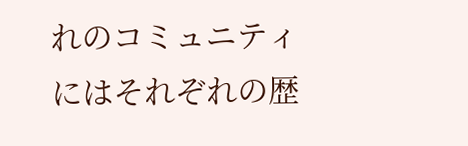れのコミュニティにはそれぞれの歴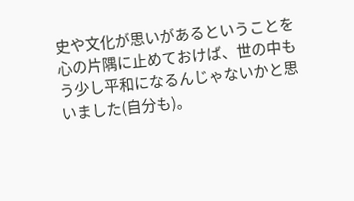史や文化が思いがあるということを心の片隅に止めておけば、世の中もう少し平和になるんじゃないかと思いました(自分も)。